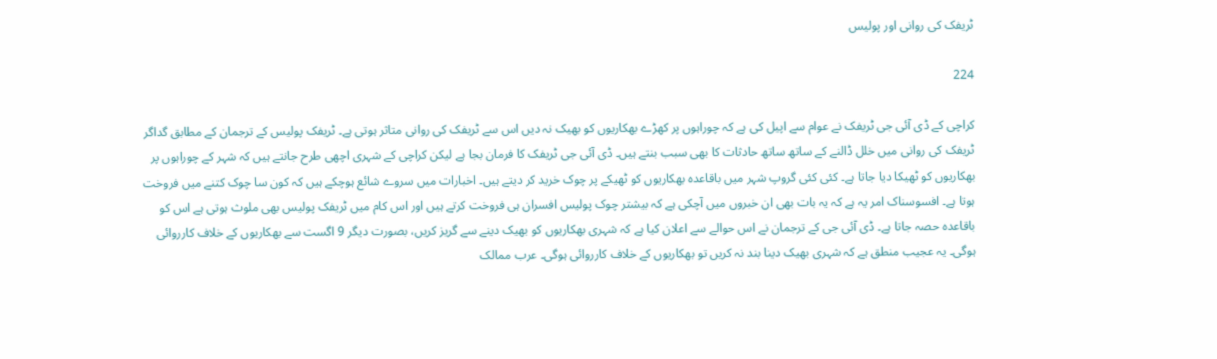ٹریفک کی روانی اور پولیس

224

کراچی کے ڈی آئی جی ٹریفک نے عوام سے اپیل کی ہے کہ چوراہوں پر کھڑے بھکاریوں کو بھیک نہ دیں اس سے ٹریفک کی روانی متاثر ہوتی ہے۔ ٹریفک پولیس کے ترجمان کے مطابق گداگر ٹریفک کی روانی میں خلل ڈالنے کے ساتھ ساتھ حادثات کا بھی سبب بنتے ہیں۔ ڈی آئی جی ٹریفک کا فرمان بجا ہے لیکن کراچی کے شہری اچھی طرح جانتے ہیں کہ شہر کے چوراہوں پر بھکاریوں کو ٹھیکا دیا جاتا ہے۔ کئی کئی گروپ شہر میں باقاعدہ بھکاریوں کو ٹھیکے پر چوک خرید کر دیتے ہیں۔ اخبارات میں سروے شائع ہوچکے ہیں کہ کون سا چوک کتنے میں فروخت ہوتا ہے۔ افسوسناک امر یہ ہے کہ یہ بات بھی ان خبروں میں آچکی ہے کہ بیشتر چوک پولیس افسران ہی فروخت کرتے ہیں اور اس کام میں ٹریفک پولیس بھی ملوث ہوتی ہے اس کو باقاعدہ حصہ جاتا ہے۔ ڈی آئی جی کے ترجمان نے اس حوالے سے اعلان کیا ہے کہ شہری بھکاریوں کو بھیک دینے سے گریز کریں، بصورت دیگر 9 اگست سے بھکاریوں کے خلاف کارروائی ہوگی۔ یہ عجیب منطق ہے کہ شہری بھیک دینا بند نہ کریں تو بھکاریوں کے خلاف کارروائی ہوگی۔ عرب ممالک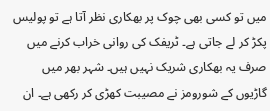میں تو کسی بھی چوک پر بھکاری نظر آتا ہے تو پولیس پکڑ کر لے جاتی ہے۔ ٹریفک کی روانی خراب کرنے میں صرف یہ بھکاری شریک نہیں ہیں۔ شہر بھر میں گاڑیوں کے شورومز نے مصیبت کھڑی کر رکھی ہے۔ ان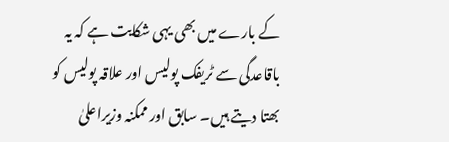کے بارے میں بھی یہی شکایت ہے کہ یہ باقاعدگی سے ٹریفک پولیس اور علاقہ پولیس کو بھتا دیتے ہیں۔ سابق اور ممکنہ وزیراعلیٰ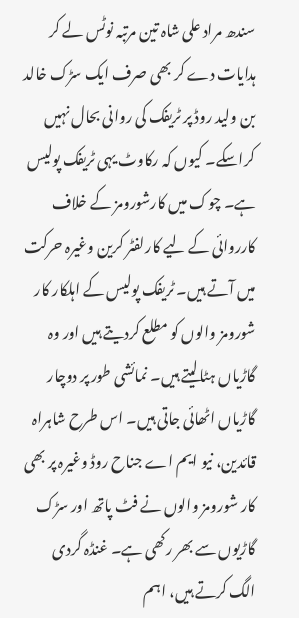سندھ مراد علی شاہ تین مرتبہ نوٹس لے کر ہدایات دے کر بھی صرف ایک سڑک خالد بن ولید روڈ پر ٹریفک کی روانی بحال نہیں کراسکے۔ کیوں کہ رکاوٹ یہی ٹریفک پولیس ہے۔ چوک میں کارشورومز کے خلاف کارروائی کے لیے کارلفٹر کرین وغیرہ حرکت میں آتے ہیں۔ ٹریفک پولیس کے اہلکار کار شورومز والوں کو مطلع کردیتے ہیں اور وہ گاڑیاں ہٹالیتے ہیں۔ نمائشی طور پر دوچار گاڑیاں اٹھائی جاتی ہیں۔ اس طرح شاہراہ قائدین، نیو ایم اے جناح روڈ وغیرہ پر بھی کار شورومز والوں نے فٹ پاتھ اور سڑک گاڑیوں سے بھر رکھی ہے۔ غنڈہ گردی الگ کرتے ہیں، اہم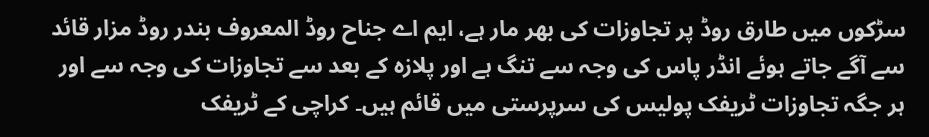سڑکوں میں طارق روڈ پر تجاوزات کی بھر مار ہے، ایم اے جناح روڈ المعروف بندر روڈ مزار قائد سے آگے جاتے ہوئے انڈر پاس کی وجہ سے تنگ ہے اور پلازہ کے بعد سے تجاوزات کی وجہ سے اور ہر جگہ تجاوزات ٹریفک پولیس کی سرپرستی میں قائم ہیں۔ کراچی کے ٹریفک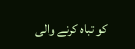کو تباہ کرنے والی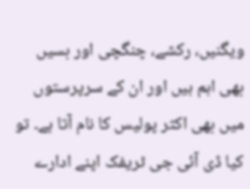ویگنیں، رکشے، چنگچی اور بسیں بھی اہم ہیں اور ان کے سرپرستوں میں بھی اکثر پولیس کا نام آتا ہے۔ تو کیا ڈی آئی جی ٹریفک اپنے ادارے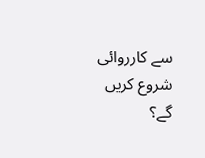سے کارروائی شروع کریں گے؟